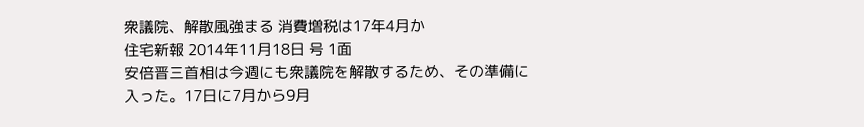衆議院、解散風強まる 消費増税は17年4月か
住宅新報 2014年11月18日 号 1面
安倍晋三首相は今週にも衆議院を解散するため、その準備に入った。17日に7月から9月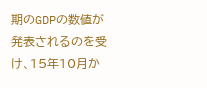期のGDPの数値が発表されるのを受け、15年10月か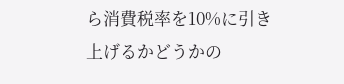ら消費税率を10%に引き上げるかどうかの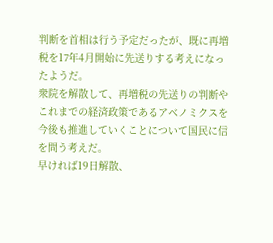判断を首相は行う予定だったが、既に再増税を17年4月開始に先送りする考えになったようだ。
衆院を解散して、再増税の先送りの判断やこれまでの経済政策であるアベノミクスを今後も推進していくことについて国民に信を問う考えだ。
早ければ19日解散、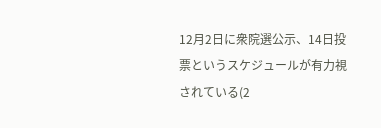12月2日に衆院選公示、14日投票というスケジュールが有力視されている(2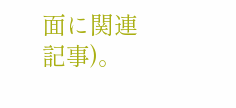面に関連記事)。